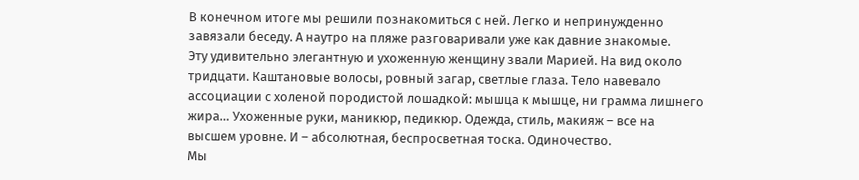В конечном итоге мы решили познакомиться с ней. Легко и непринужденно завязали беседу. А наутро на пляже разговаривали уже как давние знакомые.
Эту удивительно элегантную и ухоженную женщину звали Марией. На вид около тридцати. Каштановые волосы, ровный загар, светлые глаза. Тело навевало ассоциации с холеной породистой лошадкой: мышца к мышце, ни грамма лишнего жира… Ухоженные руки, маникюр, педикюр. Одежда, стиль, макияж – все на высшем уровне. И – абсолютная, беспросветная тоска. Одиночество.
Мы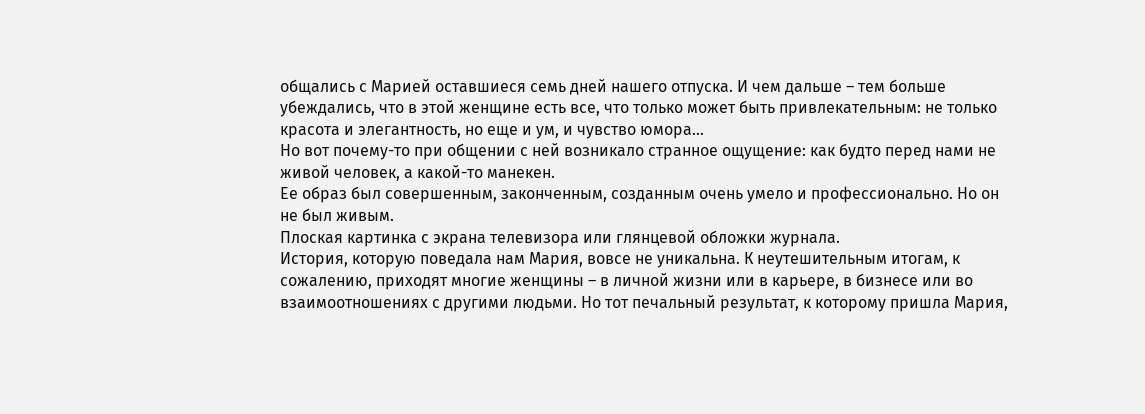общались с Марией оставшиеся семь дней нашего отпуска. И чем дальше – тем больше убеждались, что в этой женщине есть все, что только может быть привлекательным: не только красота и элегантность, но еще и ум, и чувство юмора…
Но вот почему-то при общении с ней возникало странное ощущение: как будто перед нами не живой человек, а какой-то манекен.
Ее образ был совершенным, законченным, созданным очень умело и профессионально. Но он не был живым.
Плоская картинка с экрана телевизора или глянцевой обложки журнала.
История, которую поведала нам Мария, вовсе не уникальна. К неутешительным итогам, к сожалению, приходят многие женщины – в личной жизни или в карьере, в бизнесе или во взаимоотношениях с другими людьми. Но тот печальный результат, к которому пришла Мария,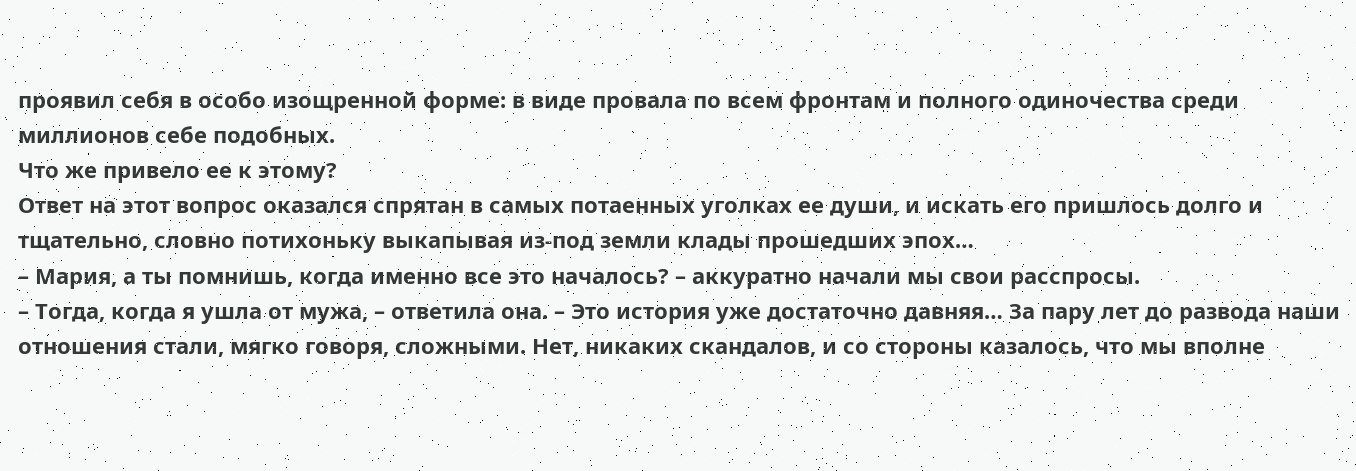проявил себя в особо изощренной форме: в виде провала по всем фронтам и полного одиночества среди миллионов себе подобных.
Что же привело ее к этому?
Ответ на этот вопрос оказался спрятан в самых потаенных уголках ее души, и искать его пришлось долго и тщательно, словно потихоньку выкапывая из-под земли клады прошедших эпох…
– Мария, а ты помнишь, когда именно все это началось? – аккуратно начали мы свои расспросы.
– Тогда, когда я ушла от мужа, – ответила она. – Это история уже достаточно давняя… За пару лет до развода наши отношения стали, мягко говоря, сложными. Нет, никаких скандалов, и со стороны казалось, что мы вполне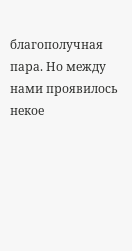благополучная пара. Но между нами проявилось некое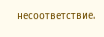несоответствие.